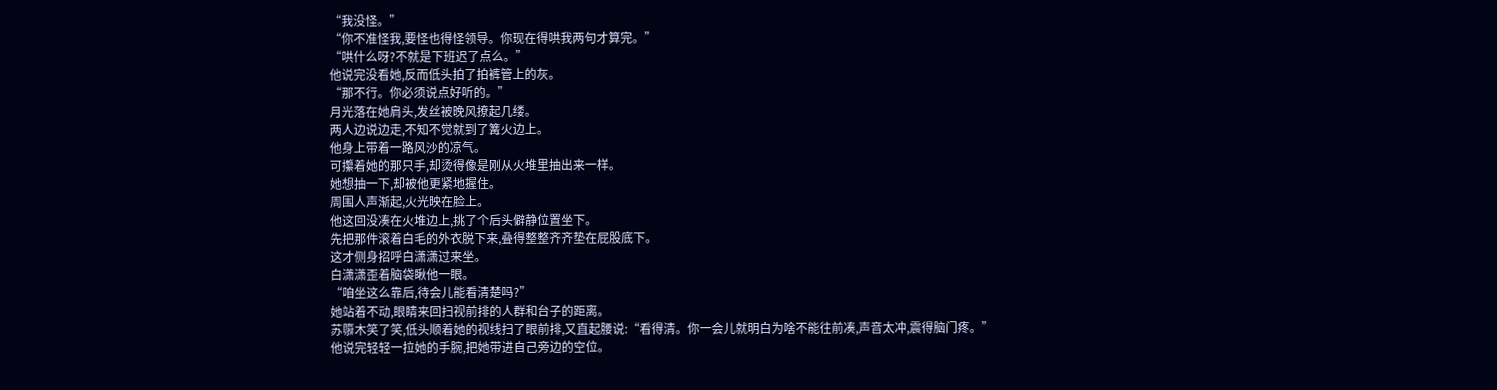“我没怪。”
“你不准怪我,要怪也得怪领导。你现在得哄我两句才算完。”
“哄什么呀?不就是下班迟了点么。”
他说完没看她,反而低头拍了拍裤管上的灰。
“那不行。你必须说点好听的。”
月光落在她肩头,发丝被晚风撩起几缕。
两人边说边走,不知不觉就到了篝火边上。
他身上带着一路风沙的凉气。
可攥着她的那只手,却烫得像是刚从火堆里抽出来一样。
她想抽一下,却被他更紧地握住。
周围人声渐起,火光映在脸上。
他这回没凑在火堆边上,挑了个后头僻静位置坐下。
先把那件滚着白毛的外衣脱下来,叠得整整齐齐垫在屁股底下。
这才侧身招呼白潇潇过来坐。
白潇潇歪着脑袋瞅他一眼。
“咱坐这么靠后,待会儿能看清楚吗?”
她站着不动,眼睛来回扫视前排的人群和台子的距离。
苏隳木笑了笑,低头顺着她的视线扫了眼前排,又直起腰说:“看得清。你一会儿就明白为啥不能往前凑,声音太冲,震得脑门疼。”
他说完轻轻一拉她的手腕,把她带进自己旁边的空位。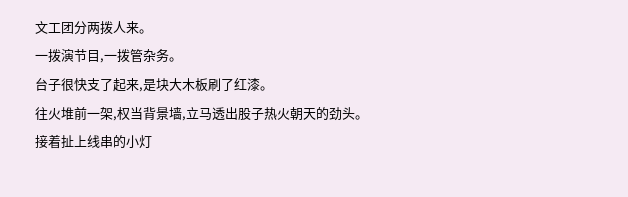文工团分两拨人来。
一拨演节目,一拨管杂务。
台子很快支了起来,是块大木板刷了红漆。
往火堆前一架,权当背景墙,立马透出股子热火朝天的劲头。
接着扯上线串的小灯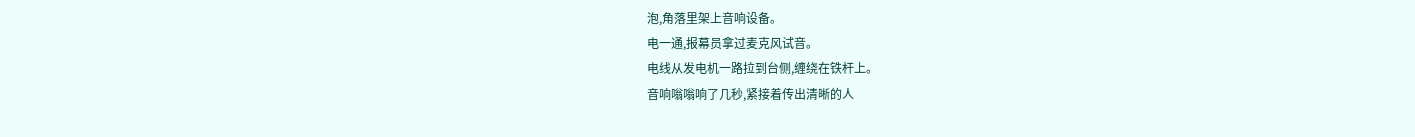泡,角落里架上音响设备。
电一通,报幕员拿过麦克风试音。
电线从发电机一路拉到台侧,缠绕在铁杆上。
音响嗡嗡响了几秒,紧接着传出清晰的人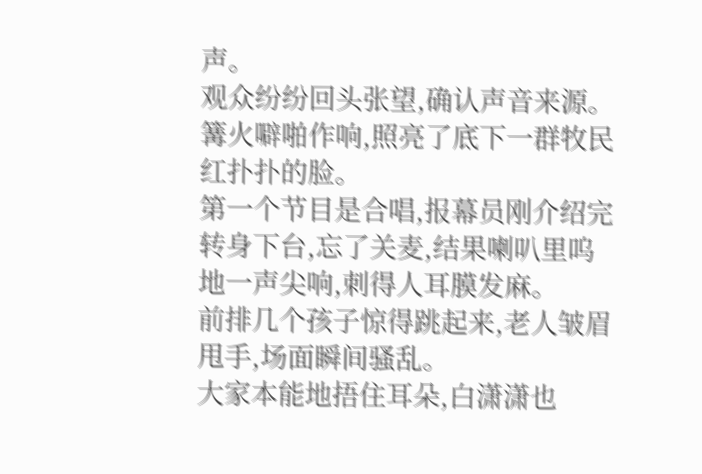声。
观众纷纷回头张望,确认声音来源。
篝火噼啪作响,照亮了底下一群牧民红扑扑的脸。
第一个节目是合唱,报幕员刚介绍完转身下台,忘了关麦,结果喇叭里呜地一声尖响,刺得人耳膜发麻。
前排几个孩子惊得跳起来,老人皱眉甩手,场面瞬间骚乱。
大家本能地捂住耳朵,白潇潇也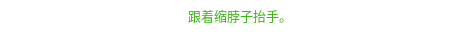跟着缩脖子抬手。